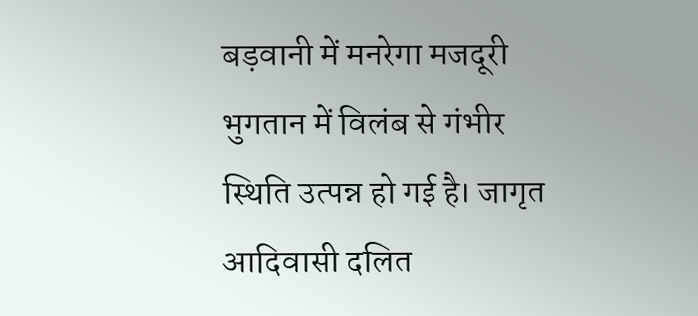बड़वानी में मनरेगा मजदूरी भुगतान में विलंब से गंभीर स्थिति उत्पन्न हो गई है। जागृत आदिवासी दलित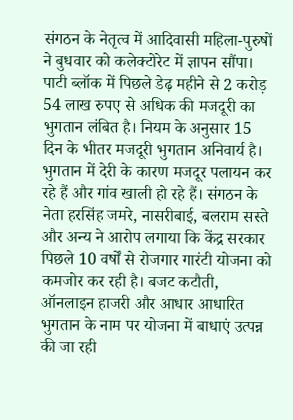संगठन के नेतृत्व में आदिवासी महिला-पुरुषों ने बुधवार को कलेक्टोरेट में ज्ञापन सौंपा। पाटी ब्लॉक में पिछले डेढ़ महीने से 2 करोड़ 54 लाख रुपए से अधिक की मजदूरी का भुगतान लंबित है। नियम के अनुसार 15 दिन के भीतर मजदूरी भुगतान अनिवार्य है। भुगतान में देरी के कारण मजदूर पलायन कर रहे हैं और गांव खाली हो रहे हैं। संगठन के नेता हरसिंह जमरे, नासरीबाई, बलराम सस्ते और अन्य ने आरोप लगाया कि केंद्र सरकार पिछले 10 वर्षों से रोजगार गारंटी योजना को कमजोर कर रही है। बजट कटौती, ऑनलाइन हाजरी और आधार आधारित भुगतान के नाम पर योजना में बाधाएं उत्पन्न की जा रही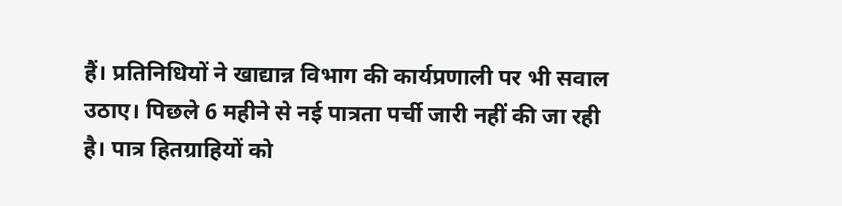हैं। प्रतिनिधियों ने खाद्यान्न विभाग की कार्यप्रणाली पर भी सवाल उठाए। पिछले 6 महीने से नई पात्रता पर्ची जारी नहीं की जा रही है। पात्र हितग्राहियों को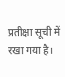प्रतीक्षा सूची में रखा गया है।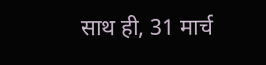साथ ही, 31 मार्च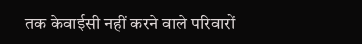तक केवाईसी नहीं करने वाले परिवारों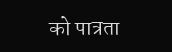को पात्रता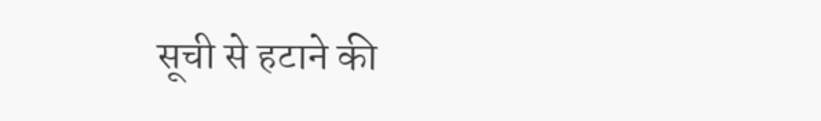सूची से हटाने की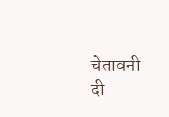चेतावनी दी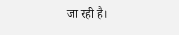जा रही है।